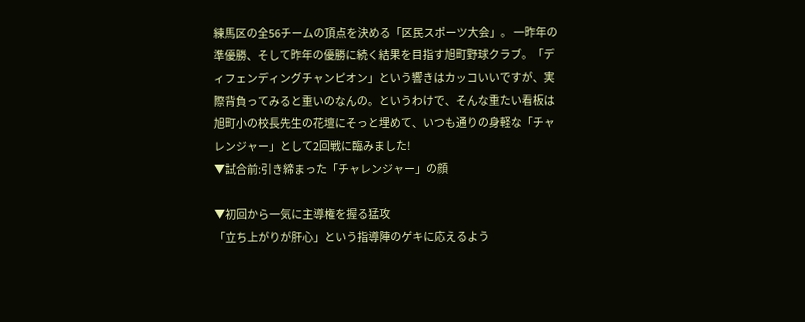練馬区の全56チームの頂点を決める「区民スポーツ大会」。 一昨年の準優勝、そして昨年の優勝に続く結果を目指す旭町野球クラブ。「ディフェンディングチャンピオン」という響きはカッコいいですが、実際背負ってみると重いのなんの。というわけで、そんな重たい看板は旭町小の校長先生の花壇にそっと埋めて、いつも通りの身軽な「チャレンジャー」として2回戦に臨みました!
▼試合前:引き締まった「チャレンジャー」の顔

▼初回から一気に主導権を握る猛攻
「立ち上がりが肝心」という指導陣のゲキに応えるよう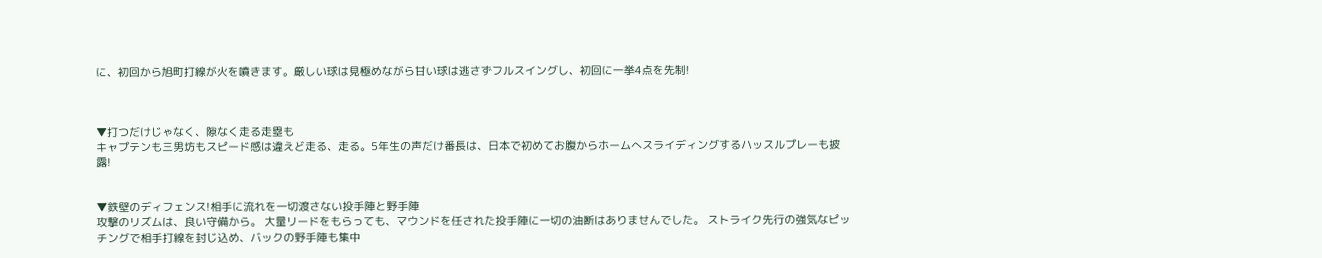に、初回から旭町打線が火を噴きます。厳しい球は見極めながら甘い球は逃さずフルスイングし、初回に一挙4点を先制!



▼打つだけじゃなく、隙なく走る走塁も
キャプテンも三男坊もスピード感は違えど走る、走る。5年生の声だけ番長は、日本で初めてお腹からホームへスライディングするハッスルプレーも披露!


▼鉄壁のディフェンス!相手に流れを一切渡さない投手陣と野手陣
攻撃のリズムは、良い守備から。 大量リードをもらっても、マウンドを任された投手陣に一切の油断はありませんでした。 ストライク先行の強気なピッチングで相手打線を封じ込め、バックの野手陣も集中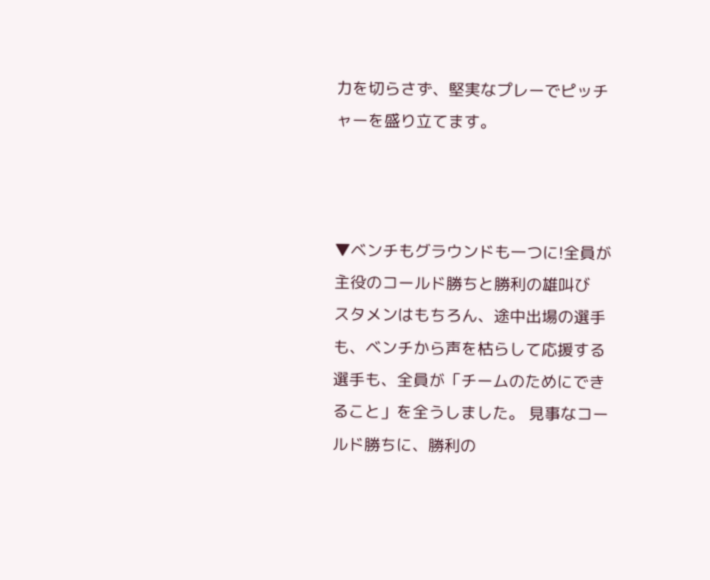力を切らさず、堅実なプレーでピッチャーを盛り立てます。



▼ベンチもグラウンドも一つに!全員が主役のコールド勝ちと勝利の雄叫び
スタメンはもちろん、途中出場の選手も、ベンチから声を枯らして応援する選手も、全員が「チームのためにできること」を全うしました。 見事なコールド勝ちに、勝利の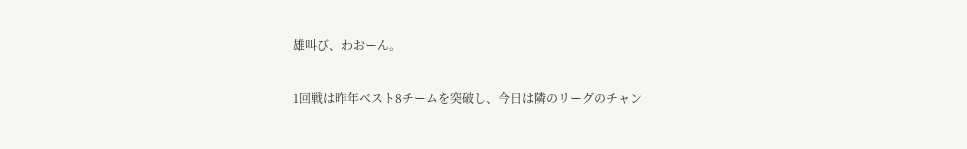雄叫び、わおーん。

1回戦は昨年ベスト8チームを突破し、今日は隣のリーグのチャン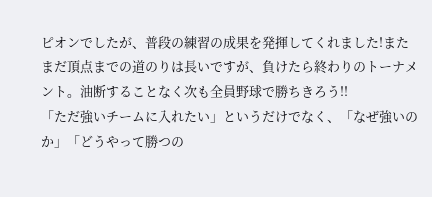ピオンでしたが、普段の練習の成果を発揮してくれました!またまだ頂点までの道のりは長いですが、負けたら終わりのトーナメント。油断することなく次も全員野球で勝ちきろう!!
「ただ強いチームに入れたい」というだけでなく、「なぜ強いのか」「どうやって勝つの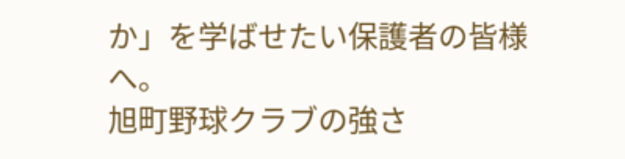か」を学ばせたい保護者の皆様へ。
旭町野球クラブの強さ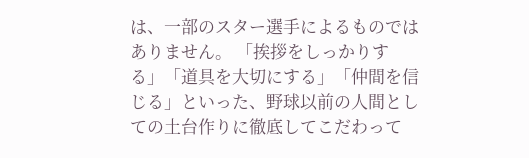は、一部のスター選手によるものではありません。 「挨拶をしっかりする」「道具を大切にする」「仲間を信じる」といった、野球以前の人間としての土台作りに徹底してこだわって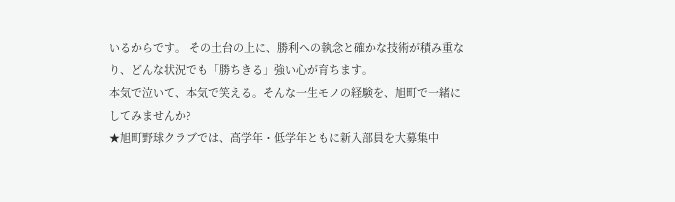いるからです。 その土台の上に、勝利への執念と確かな技術が積み重なり、どんな状況でも「勝ちきる」強い心が育ちます。
本気で泣いて、本気で笑える。そんな一生モノの経験を、旭町で一緒にしてみませんか?
★旭町野球クラブでは、高学年・低学年ともに新入部員を大募集中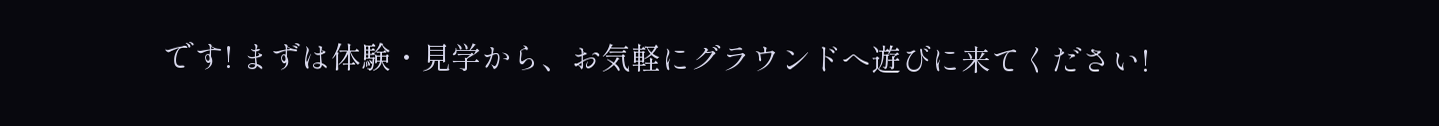です! まずは体験・見学から、お気軽にグラウンドへ遊びに来てください!